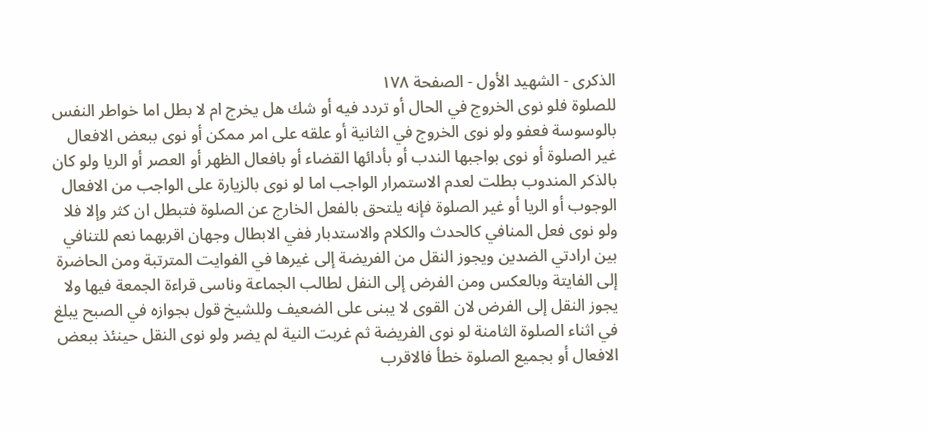الذكرى - الشهيد الأول - الصفحة ١٧٨
للصلوة فلو نوى الخروج في الحال أو تردد فيه أو شك هل يخرج ام لا بطل اما خواطر النفس بالوسوسة فعفو ولو نوى الخروج في الثانية أو علقه على امر ممكن أو نوى ببعض الافعال غير الصلوة أو نوى بواجبها الندب أو بأدائها القضاء أو بافعال الظهر أو العصر أو الريا ولو كان بالذكر المندوب بطلت لعدم الاستمرار الواجب اما لو نوى بالزيارة على الواجب من الافعال الوجوب أو الريا أو غير الصلوة فإنه يلتحق بالفعل الخارج عن الصلوة فتبطل ان كثر وإلا فلا ولو نوى فعل المنافي كالحدث والكلام والاستدبار ففي الابطال وجهان اقربهما نعم للتنافي بين ارادتي الضدين ويجوز النقل من الفريضة إلى غيرها في الفوايت المترتبة ومن الحاضرة إلى الفايتة وبالعكس ومن الفرض إلى النفل لطالب الجماعة وناسى قراءة الجمعة فيها ولا يجوز النقل إلى الفرض لان القوى لا يبنى على الضعيف وللشيخ قول بجوازه في الصبح يبلغ في اثناء الصلوة الثامنة لو نوى الفريضة ثم غربت النية لم يضر ولو نوى النقل حينئذ ببعض الافعال أو بجميع الصلوة خطأ فالاقرب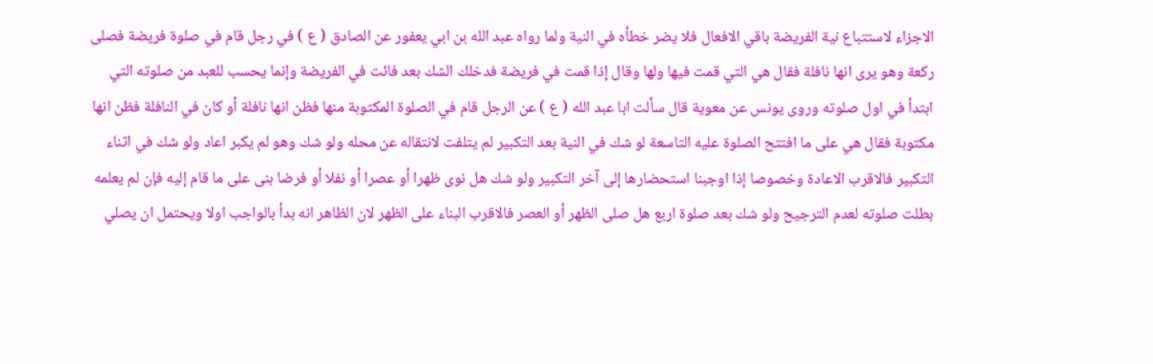الاجزاء لاستتباع نية الفريضة باقي الافعال فلا يضر خطأه في النية ولما رواه عبد الله بن ابي يعفور عن الصادق ( ع ) في رجل قام في صلوة فريضة فصلى ركعة وهو يرى انها نافلة فقال هي التي قمت فيها ولها وقال إذا قمت في فريضة فدخلك الشك بعد فائت في الفريضة وإنما يحسب للعبد من صلوته التي ابتدأ في اول صلوته وروى يونس عن معوية قال سألت ابا عبد الله ( ع ) عن الرجل قام في الصلوة المكتوبة منها فظن انها نافلة أو كان في النافلة فظن انها مكتوبة فقال هي على ما افتتح الصلوة عليه التاسعة لو شك في النية بعد التكبير لم يتلفت لانتقاله عن محله ولو شك وهو لم يكبر اعاد ولو شك في اثناء التكبير فالاقرب الاعادة وخصوصا إذا اوجبنا استحضارها إلى آخر التكبير ولو شك هل نوى ظهرا أو عصرا أو نفلا أو فرضا بنى على ما قام إليه فإن لم يعلمه بطلت صلوته لعدم الترجيح ولو شك بعد صلوة اربع هل صلى الظهر أو العصر فالاقرب البناء على الظهر لان الظاهر انه بدأ بالواجب اولا ويحتمل ان يصلي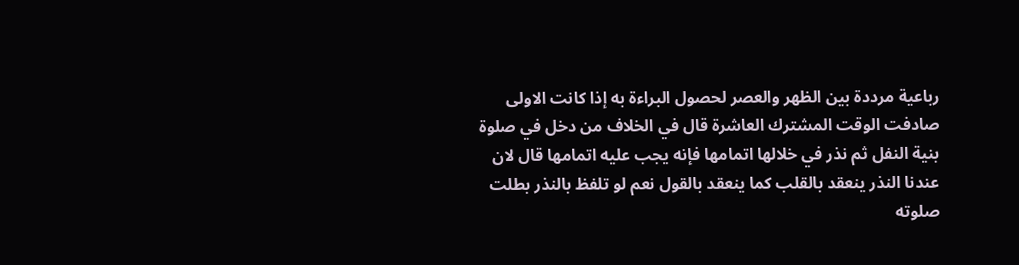رباعية مرددة بين الظهر والعصر لحصول البراءة به إذا كانت الاولى صادفت الوقت المشترك العاشرة قال في الخلاف من دخل في صلوة بنية النفل ثم نذر في خلالها اتمامها فإنه يجب عليه اتمامها قال لان عندنا النذر ينعقد بالقلب كما ينعقد بالقول نعم لو تلفظ بالنذر بطلت صلوته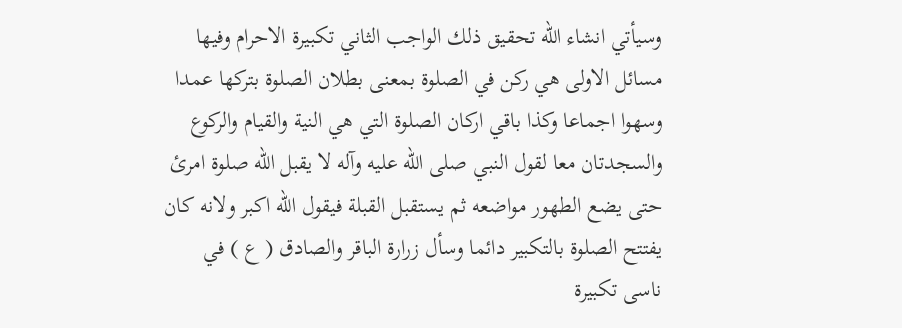وسيأتي انشاء الله تحقيق ذلك الواجب الثاني تكبيرة الاحرام وفيها مسائل الاولى هي ركن في الصلوة بمعنى بطلان الصلوة بتركها عمدا وسهوا اجماعا وكذا باقي اركان الصلوة التي هي النية والقيام والركوع والسجدتان معا لقول النبي صلى الله عليه وآله لا يقبل الله صلوة امرئ حتى يضع الطهور مواضعه ثم يستقبل القبلة فيقول الله اكبر ولانه كان يفتتح الصلوة بالتكبير دائما وسأل زرارة الباقر والصادق ( ع ) في ناسى تكبيرة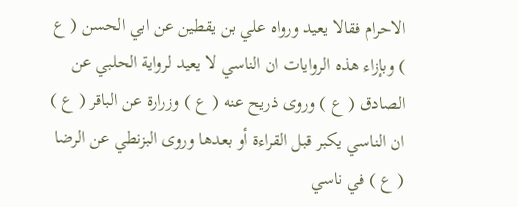الاحرام فقالا يعيد ورواه علي بن يقطين عن ابي الحسن ( ع ) وبإزاء هذه الروايات ان الناسي لا يعيد لرواية الحلبي عن الصادق ( ع ) وروى ذريح عنه ( ع ) وزرارة عن الباقر ( ع ) ان الناسي يكبر قبل القراءة أو بعدها وروى البزنطي عن الرضا ( ع ) في ناسي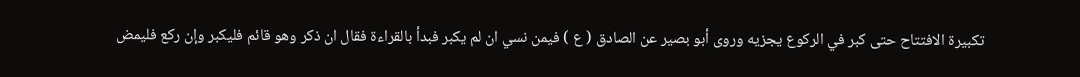تكبيرة الافتتاح حتى كبر في الركوع يجزيه وروى أبو بصير عن الصادق ( ع ) فيمن نسي ان لم يكبر فبدأ بالقراءة فقال ان ذكر وهو قائم فليكبر وإن ركع فليمض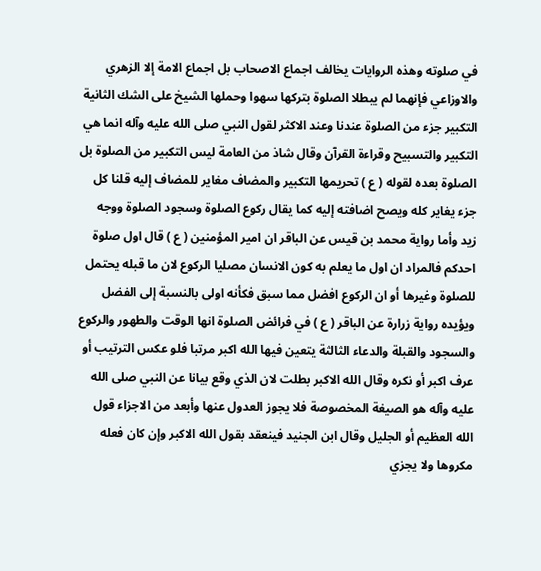في صلوته وهذه الروايات يخالف اجماع الاصحاب بل اجماع الامة إلا الزهري والاوزاعي فإنهما لم يبطلا الصلوة بتركها سهوا وحملها الشيخ على الشك الثانية التكبير جزء من الصلوة عندنا وعند الاكثر لقول النبي صلى الله عليه وآله انما هي التكبير والتسبيح وقراءة القرآن وقال شاذ من العامة ليس التكبير من الصلوة بل الصلوة بعده لقوله ( ع ) تحريمها التكبير والمضاف مغاير للمضاف إليه قلنا كل جزء يغاير كله ويصح اضافته إليه كما يقال ركوع الصلوة وسجود الصلوة ووجه زيد وأما رواية محمد بن قيس عن الباقر ان امير المؤمنين ( ع ) قال اول صلوة احدكم فالمراد ان اول ما يعلم به كون الانسان مصليا الركوع لان ما قبله يحتمل للصلوة وغيرها أو ان الركوع افضل مما سبق فكأنه اولى بالنسبة إلى الفضل ويؤيده رواية زرارة عن الباقر ( ع ) في فرائض الصلوة انها الوقت والطهور والركوع والسجود والقبلة والدعاء الثالثة يتعين فيها الله اكبر مرتبا فلو عكس الترتيب أو عرف اكبر أو نكره وقال الله الاكبر بطلت لان الذي وقع بيانا عن النبي صلى الله عليه وآله هو الصيغة المخصوصة فلا يجوز العدول عنها وأبعد من الاجزاء قول الله العظيم أو الجليل وقال ابن الجنيد فينعقد بقول الله الاكبر وإن كان فعله مكروها ولا يجزي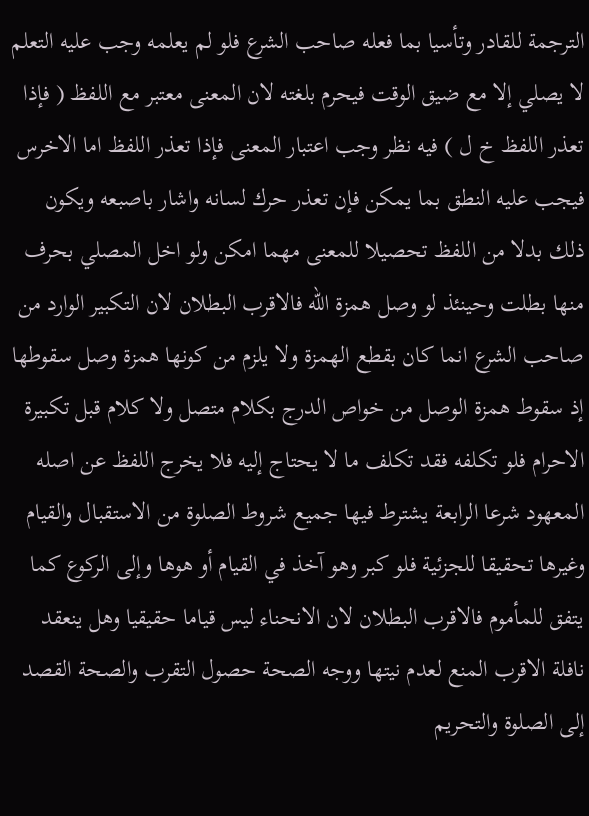الترجمة للقادر وتأسيا بما فعله صاحب الشرع فلو لم يعلمه وجب عليه التعلم لا يصلي إلا مع ضيق الوقت فيحرم بلغته لان المعنى معتبر مع اللفظ ( فإذا تعذر اللفظ خ ل ) فيه نظر وجب اعتبار المعنى فإذا تعذر اللفظ اما الاخرس فيجب عليه النطق بما يمكن فإن تعذر حرك لسانه واشار باصبعه ويكون ذلك بدلا من اللفظ تحصيلا للمعنى مهما امكن ولو اخل المصلي بحرف منها بطلت وحينئذ لو وصل همزة الله فالاقرب البطلان لان التكبير الوارد من صاحب الشرع انما كان بقطع الهمزة ولا يلزم من كونها همزة وصل سقوطها إذ سقوط همزة الوصل من خواص الدرج بكلام متصل ولا كلام قبل تكبيرة الاحرام فلو تكلفه فقد تكلف ما لا يحتاج إليه فلا يخرج اللفظ عن اصله المعهود شرعا الرابعة يشترط فيها جميع شروط الصلوة من الاستقبال والقيام وغيرها تحقيقا للجزئية فلو كبر وهو آخذ في القيام أو هوها وإلى الركوع كما يتفق للمأموم فالاقرب البطلان لان الانحناء ليس قياما حقيقيا وهل ينعقد نافلة الاقرب المنع لعدم نيتها ووجه الصحة حصول التقرب والصحة القصد إلى الصلوة والتحريم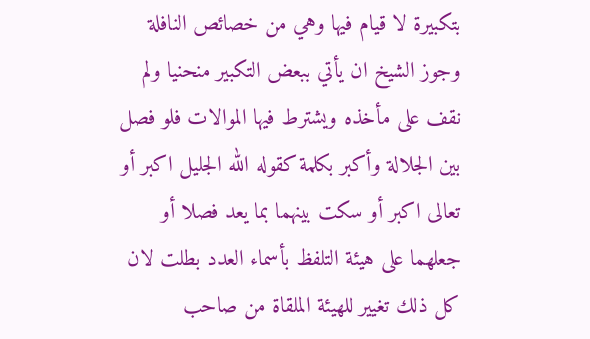بتكبيرة لا قيام فيها وهي من خصائص النافلة وجوز الشيخ ان يأتي ببعض التكبير منحنيا ولم نقف على مأخذه ويشترط فيها الموالات فلو فصل بين الجلالة وأكبر بكلمة كقوله الله الجليل اكبر أو تعالى اكبر أو سكت بينهما بما يعد فصلا أو جعلهما على هيئة التلفظ بأسماء العدد بطلت لان كل ذلك تغيير للهيئة الملقاة من صاحب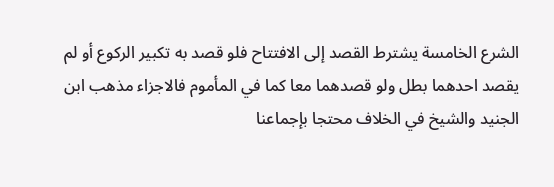الشرع الخامسة يشترط القصد إلى الافتتاح فلو قصد به تكبير الركوع أو لم يقصد احدهما بطل ولو قصدهما معا كما في المأموم فالاجزاء مذهب ابن الجنيد والشيخ في الخلاف محتجا بإجماعنا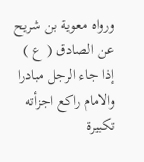ورواه معوية بن شريح عن الصادق ( ع ) إذا جاء الرجل مبادرا والامام راكع اجزأته تكبيرة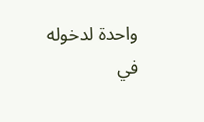واحدة لدخوله في